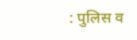: पुलिस व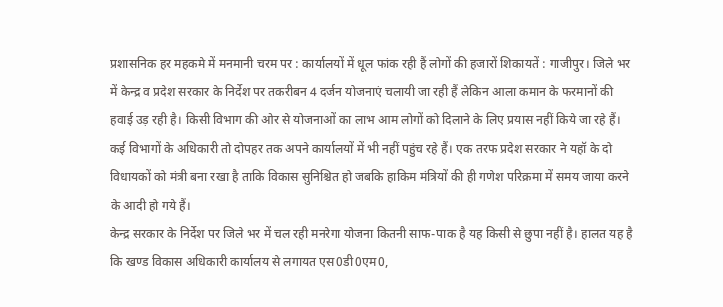प्रशासनिक हर महकमे में मनमानी चरम पर : कार्यालयों में धूल फांक रही हैं लोगों की हजारों शिकायतें : गाजीपुर। जिले भर में केन्द्र व प्रदेश सरकार के निर्देश पर तकरीबन 4 दर्जन योजनाएं चलायी जा रही हैं लेकिन आला कमान के फरमानों की हवाई उड़ रही है। किसी विभाग की ओर से योजनाओं का लाभ आम लोगों को दिलाने के लिए प्रयास नहीं किये जा रहे हैं। कई विभागों के अधिकारी तो दोपहर तक अपने कार्यालयों में भी नहीं पहुंच रहे हैं। एक तरफ प्रदेश सरकार ने यहॉ के दो विधायकों को मंत्री बना रखा है ताकि विकास सुनिश्चित हो जबकि हाकिम मंत्रियों की ही गणेश परिक्रमा में समय जाया करने के आदी हो गये हैं।
केन्द्र सरकार के निर्देश पर जिले भर में चल रही मनरेगा योजना कितनी साफ-पाक है यह किसी से छुपा नहीं है। हालत यह है कि खण्ड विकास अधिकारी कार्यालय से लगायत एस0डी0एम0,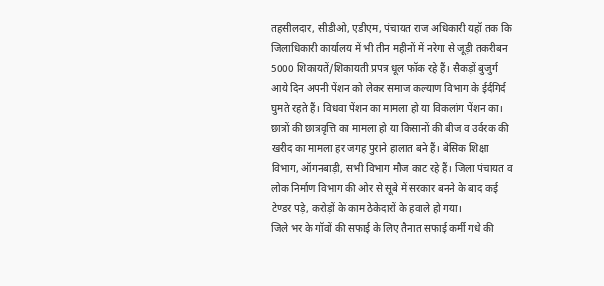तहसीलदार, सीडीओ, एडीएम, पंचायत राज अधिकारी यहॉ तक कि जिलाधिकारी कार्यालय में भी तीन महीनों में नरेगा से जूड़ी तकरीबन 5000 शिकायतें/शिकायती प्रपत्र धूल फॉक रहे हैं। सैकड़ों बुजुर्ग आये दिन अपनी पेंशन को लेकर समाज कल्याण विभाग के ईर्दगिर्द घुमते रहते हैं। विधवा पेंशन का मामला हो या विकलांग पेंशन का। छात्रों की छात्रवृत्ति का मामला हो या किसानों की बीज व उर्वरक की खरीद का मामला हर जगह पुराने हालात बने हैं। बेसिक शिक्षा विभाग, ऑगनबाड़ी, सभी विभाग मौज काट रहे हैं। जिला पंचायत व लोक निर्माण विभाग की ओर से सूबे में सरकार बनने के बाद कई टेण्डर पड़े, करोड़ों के काम ठेकेदारों के हवाले हो गया।
जिले भर के गॉवों की सफाई के लिए तैनात सफाई कर्मी गधे की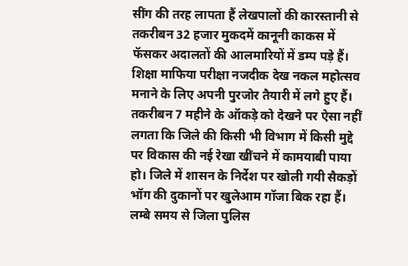सींग की तरह लापता हैं लेखपालों की कारस्तानी से तकरीबन 32 हजार मुकदमें कानूनी काकस में फॅसकर अदालतों की आलमारियों में डम्प पड़े हैं। शिक्षा माफिया परीक्षा नजदीक देख नकल महोत्सव मनाने के लिए अपनी पुरजोर तैयारी में लगे हुए हैं। तकरीबन 7 महीने के ऑकड़े को देखने पर ऐसा नहीं लगता कि जिले की किसी भी विभाग में किसी मुद्दे पर विकास की नई रेखा खींचने में कामयाबी पाया हो। जिले में शासन के निर्देश पर खोली गयी सैकड़ों भॉग की दुकानों पर खुलेआम गॉजा बिक रहा हैं। लम्बे समय से जिला पुलिस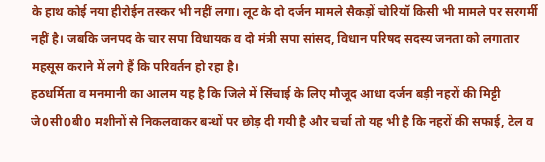के हाथ कोई नया हीरोईन तस्कर भी नहीं लगा। लूट के दो दर्जन मामले सैकड़ों चोरियॉ किसी भी मामले पर सरगर्मी नहीं है। जबकि जनपद के चार सपा विधायक व दो मंत्री सपा सांसद, विधान परिषद सदस्य जनता को लगातार महसूस कराने में लगे हैं कि परिवर्तन हो रहा है।
हठधर्मिता व मनमानी का आलम यह है कि जिले में सिंचाई के लिए मौजूद आधा दर्जन बड़ी नहरों की मिट्टी जे0सी0बी0 मशीनों से निकलवाकर बन्धों पर छोड़ दी गयी है और चर्चा तो यह भी है कि नहरों की सफाई, टेल व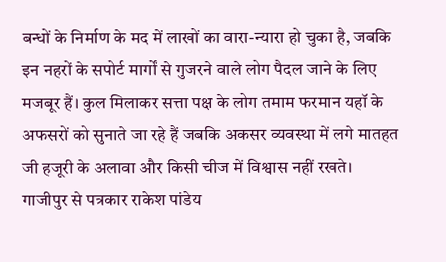बन्धों के निर्माण के मद में लाखों का वारा-न्यारा हो चुका है, जबकि इन नहरों के सपोर्ट मार्गों से गुजरने वाले लोग पैदल जाने के लिए मजबूर हैं। कुल मिलाकर सत्ता पक्ष के लोग तमाम फरमान यहॉ के अफसरों को सुनाते जा रहे हैं जबकि अकसर व्यवस्था में लगे मातहत जी हजूरी के अलावा और किसी चीज में विश्वास नहीं रखते।
गाजीपुर से पत्रकार राकेश पांडेय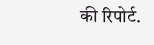की रिपोर्ट.